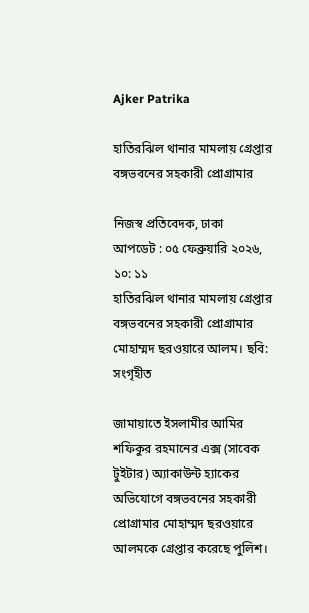Ajker Patrika

হাতিরঝিল থানার মামলায় গ্রেপ্তার বঙ্গভবনের সহকারী প্রোগ্রামার

নিজস্ব প্রতিবেদক, ঢাকা
আপডেট : ০৫ ফেব্রুয়ারি ২০২৬, ১০: ১১
হাতিরঝিল থানার মামলায় গ্রেপ্তার বঙ্গভবনের সহকারী প্রোগ্রামার
মোহাম্মদ ছরওয়ারে আলম। ছবি: সংগৃহীত

জামায়াতে ইসলামীর আমির শফিকুর রহমানের এক্স (সাবেক টুইটার) অ্যাকাউন্ট হ্যাকের অভিযোগে বঙ্গভবনের সহকারী প্রোগ্রামার মোহাম্মদ ছরওয়ারে আলমকে গ্রেপ্তার করেছে পুলিশ।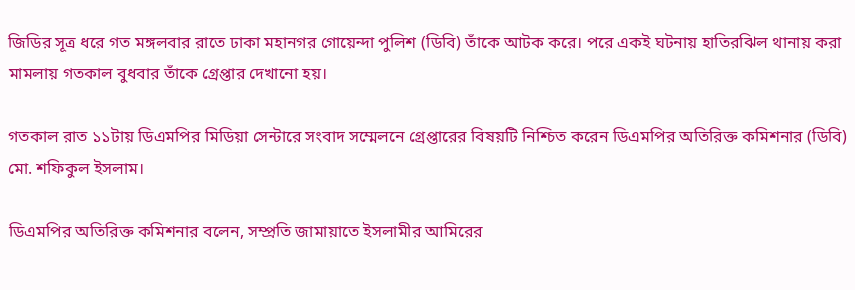জিডির সূত্র ধরে গত মঙ্গলবার রাতে ঢাকা মহানগর গোয়েন্দা পুলিশ (ডিবি) তাঁকে আটক করে। পরে একই ঘটনায় হাতিরঝিল থানায় করা মামলায় গতকাল বুধবার তাঁকে গ্রেপ্তার দেখানো হয়।

গতকাল রাত ১১টায় ডিএমপির মিডিয়া সেন্টারে সংবাদ সম্মেলনে গ্রেপ্তারের বিষয়টি নিশ্চিত করেন ডিএমপির অতিরিক্ত কমিশনার (ডিবি) মো. শফিকুল ইসলাম।

ডিএমপির অতিরিক্ত কমিশনার বলেন, সম্প্রতি জামায়াতে ইসলামীর আমিরের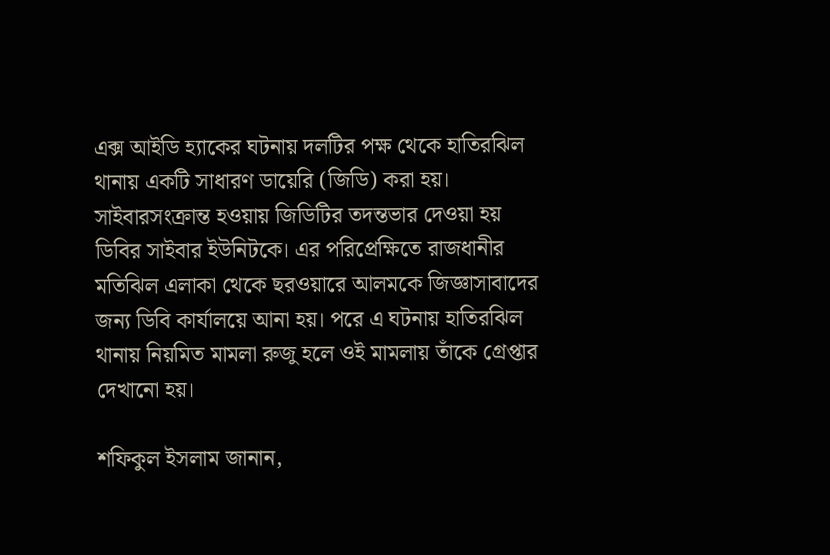এক্স আইডি হ্যাকের ঘটনায় দলটির পক্ষ থেকে হাতিরঝিল থানায় একটি সাধারণ ডায়েরি (জিডি) করা হয়। সাইবারসংক্রান্ত হওয়ায় জিডিটির তদন্তভার দেওয়া হয় ডিবির সাইবার ইউনিটকে। এর পরিপ্রেক্ষিতে রাজধানীর মতিঝিল এলাকা থেকে ছরওয়ারে আলমকে জিজ্ঞাসাবাদের জন্য ডিবি কার্যালয়ে আনা হয়। পরে এ ঘটনায় হাতিরঝিল থানায় নিয়মিত মামলা রুজু হলে ওই মামলায় তাঁকে গ্রেপ্তার দেখানো হয়।

শফিকুল ইসলাম জানান,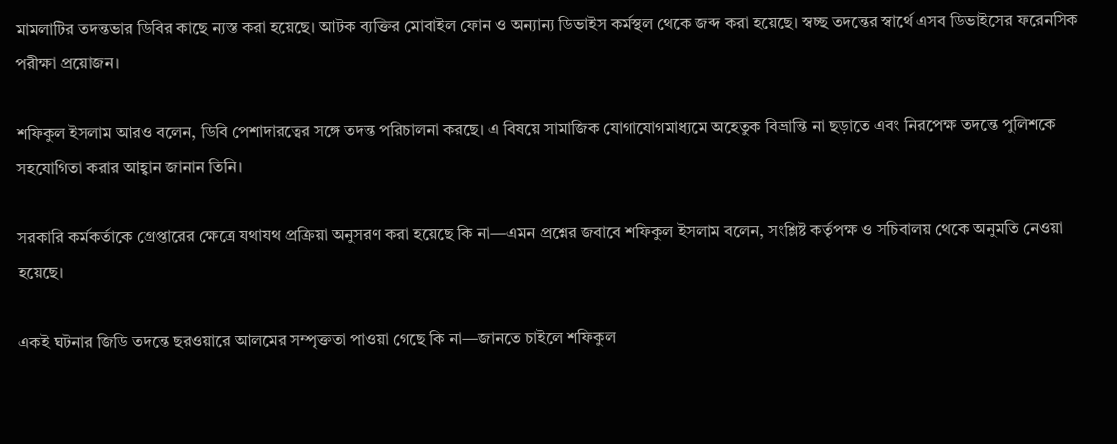মামলাটির তদন্তভার ডিবির কাছে ন্যস্ত করা হয়েছে। আটক ব্যক্তির মোবাইল ফোন ও অন্যান্য ডিভাইস কর্মস্থল থেকে জব্দ করা হয়েছে। স্বচ্ছ তদন্তের স্বার্থে এসব ডিভাইসের ফরেনসিক পরীক্ষা প্রয়োজন।

শফিকুল ইসলাম আরও বলেন, ডিবি পেশাদারত্বের সঙ্গে তদন্ত পরিচালনা করছে। এ বিষয়ে সামাজিক যোগাযোগমাধ্যমে অহেতুক বিভ্রান্তি না ছড়াতে এবং নিরপেক্ষ তদন্তে পুলিশকে সহযোগিতা করার আহ্বান জানান তিনি।

সরকারি কর্মকর্তাকে গ্রেপ্তারের ক্ষেত্রে যথাযথ প্রক্রিয়া অনুসরণ করা হয়েছে কি না—এমন প্রশ্নের জবাবে শফিকুল ইসলাম বলেন, সংশ্লিষ্ট কর্তৃপক্ষ ও সচিবালয় থেকে অনুমতি নেওয়া হয়েছে।

একই ঘটনার জিডি তদন্তে ছরওয়ারে আলমের সম্পৃক্ততা পাওয়া গেছে কি না—জানতে চাইলে শফিকুল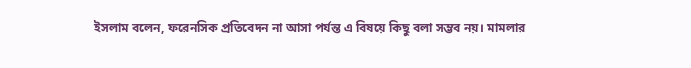ইসলাম বলেন, ফরেনসিক প্রতিবেদন না আসা পর্যন্ত এ বিষয়ে কিছু বলা সম্ভব নয়। মামলার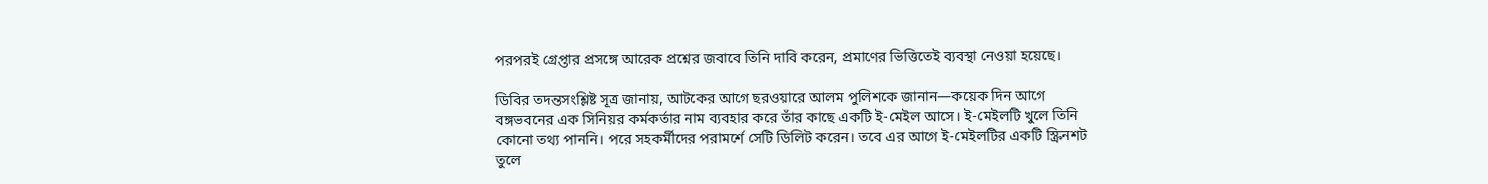পরপরই গ্রেপ্তার প্রসঙ্গে আরেক প্রশ্নের জবাবে তিনি দাবি করেন, প্রমাণের ভিত্তিতেই ব্যবস্থা নেওয়া হয়েছে।

ডিবির তদন্তসংশ্লিষ্ট সূত্র জানায়, আটকের আগে ছরওয়ারে আলম পুলিশকে জানান—কয়েক দিন আগে বঙ্গভবনের এক সিনিয়র কর্মকর্তার নাম ব্যবহার করে তাঁর কাছে একটি ই-মেইল আসে। ই-মেইলটি খুলে তিনি কোনো তথ্য পাননি। পরে সহকর্মীদের পরামর্শে সেটি ডিলিট করেন। তবে এর আগে ই-মেইলটির একটি স্ক্রিনশট তুলে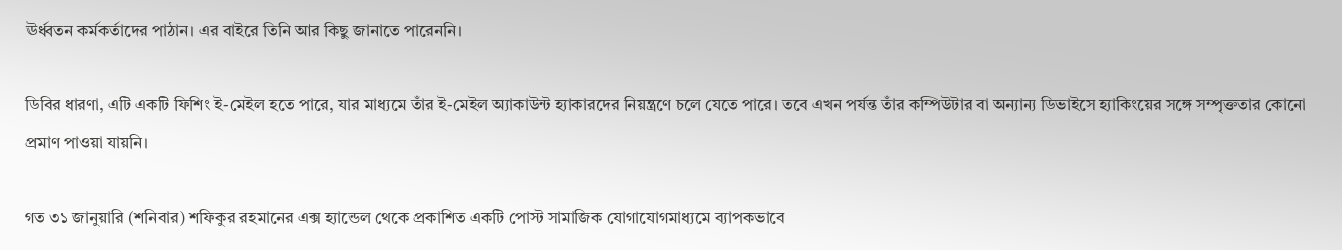ঊর্ধ্বতন কর্মকর্তাদের পাঠান। এর বাইরে তিনি আর কিছু জানাতে পারেননি।

ডিবির ধারণা, এটি একটি ফিশিং ই-মেইল হতে পারে, যার মাধ্যমে তাঁর ই-মেইল অ্যাকাউন্ট হ্যাকারদের নিয়ন্ত্রণে চলে যেতে পারে। তবে এখন পর্যন্ত তাঁর কম্পিউটার বা অন্যান্য ডিভাইসে হ্যাকিংয়ের সঙ্গে সম্পৃক্ততার কোনো প্রমাণ পাওয়া যায়নি।

গত ৩১ জানুয়ারি (শনিবার) শফিকুর রহমানের এক্স হ্যান্ডেল থেকে প্রকাশিত একটি পোস্ট সামাজিক যোগাযোগমাধ্যমে ব্যাপকভাবে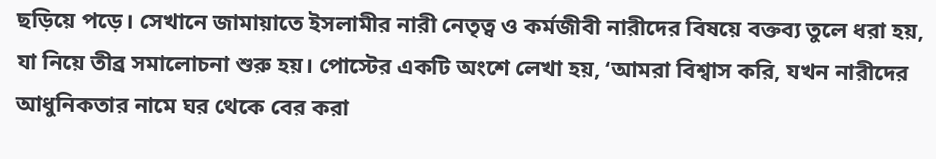ছড়িয়ে পড়ে। সেখানে জামায়াতে ইসলামীর নারী নেতৃত্ব ও কর্মজীবী নারীদের বিষয়ে বক্তব্য তুলে ধরা হয়, যা নিয়ে তীব্র সমালোচনা শুরু হয়। পোস্টের একটি অংশে লেখা হয়, ‘আমরা বিশ্বাস করি, যখন নারীদের আধুনিকতার নামে ঘর থেকে বের করা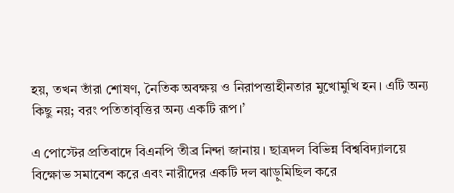হয়, তখন তাঁরা শোষণ, নৈতিক অবক্ষয় ও নিরাপত্তাহীনতার মুখোমুখি হন। এটি অন্য কিছু নয়; বরং পতিতাবৃত্তির অন্য একটি রূপ।’

এ পোস্টের প্রতিবাদে বিএনপি তীব্র নিন্দা জানায়। ছাত্রদল বিভিন্ন বিশ্ববিদ্যালয়ে বিক্ষোভ সমাবেশ করে এবং নারীদের একটি দল ঝাড়ুমিছিল করে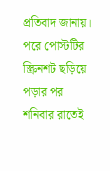প্রতিবাদ জানায়। পরে পোস্টটির স্ক্রিনশট ছড়িয়ে পড়ার পর শনিবার রাতেই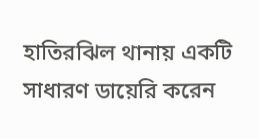হাতিরঝিল থানায় একটি সাধারণ ডায়েরি করেন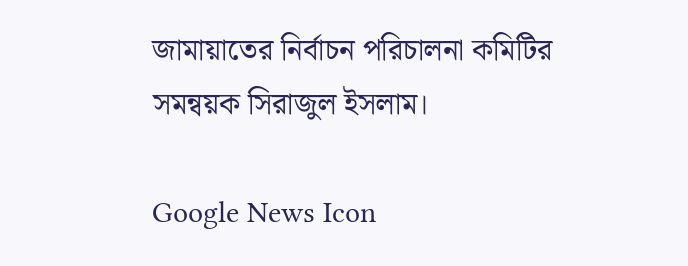জামায়াতের নির্বাচন পরিচালনা কমিটির সমন্বয়ক সিরাজুল ইসলাম।

Google News Icon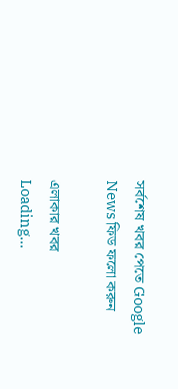সর্বশেষ খবর পেতে Google News ফিড ফলো করুন

এলাকার খবর
Loading...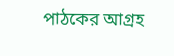পাঠকের আগ্রহ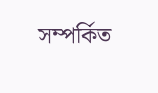সম্পর্কিত